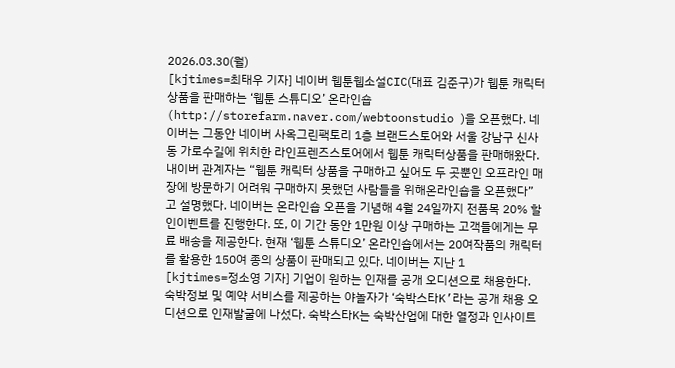2026.03.30(월)
[kjtimes=최태우 기자] 네이버 웹툰웹소설CIC(대표 김준구)가 웹툰 캐릭터 상품을 판매하는 ‘웹툰 스튜디오’ 온라인숍(http://storefarm.naver.com/webtoonstudio )을 오픈했다. 네이버는 그동안 네이버 사옥그린팩토리 1층 브랜드스토어와 서울 강남구 신사동 가로수길에 위치한 라인프렌즈스토어에서 웹툰 캐릭터상품을 판매해왔다. 내이버 관계자는 “웹툰 캐릭터 상품을 구매하고 싶어도 두 곳뿐인 오프라인 매장에 방문하기 어려워 구매하지 못했던 사람들을 위해온라인숍을 오픈했다”고 설명했다. 네이버는 온라인숍 오픈을 기념해 4월 24일까지 전품목 20% 할인이벤트를 진행한다. 또, 이 기간 동안 1만원 이상 구매하는 고객들에게는 무료 배송을 제공한다. 현재 ‘웹툰 스튜디오’ 온라인숍에서는 20여작품의 캐릭터를 활용한 150여 종의 상품이 판매되고 있다. 네이버는 지난 1
[kjtimes=정소영 기자] 기업이 원하는 인재를 공개 오디션으로 채용한다. 숙박정보 및 예약 서비스를 제공하는 야놀자가 ‘숙박스타K’라는 공개 채용 오디션으로 인재발굴에 나섰다. 숙박스타K는 숙박산업에 대한 열정과 인사이트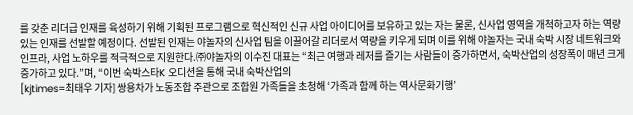를 갖춘 리더급 인재를 육성하기 위해 기획된 프로그램으로 혁신적인 신규 사업 아이디어를 보유하고 있는 자는 물론, 신사업 영역을 개척하고자 하는 역량 있는 인재를 선발할 예정이다. 선발된 인재는 야놀자의 신사업 팀을 이끌어갈 리더로서 역량을 키우게 되며 이를 위해 야놀자는 국내 숙박 시장 네트워크와 인프라, 사업 노하우를 적극적으로 지원한다.㈜야놀자의 이수진 대표는 “최근 여행과 레저를 즐기는 사람들이 증가하면서, 숙박산업의 성장폭이 매년 크게 증가하고 있다.”며, “이번 숙박스타K 오디션을 통해 국내 숙박산업의
[kjtimes=최태우 기자] 쌍용차가 노동조합 주관으로 조합원 가족들을 초청해 ‘가족과 함께 하는 역사문화기행’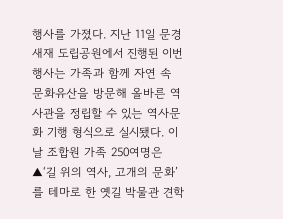행사를 가졌다. 지난 11일 문경새재 도립공원에서 진행된 이번 행사는 가족과 함께 자연 속 문화유산을 방문해 올바른 역사관을 정립할 수 있는 역사문화 기행 형식으로 실시됐다. 이날 조합원 가족 250여명은 ▲‘길 위의 역사, 고개의 문화’를 테마로 한 옛길 박물관 견학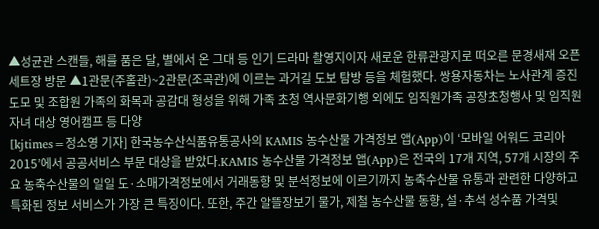▲성균관 스캔들, 해를 품은 달, 별에서 온 그대 등 인기 드라마 촬영지이자 새로운 한류관광지로 떠오른 문경새재 오픈세트장 방문 ▲1관문(주홀관)~2관문(조곡관)에 이르는 과거길 도보 탐방 등을 체험했다. 쌍용자동차는 노사관계 증진 도모 및 조합원 가족의 화목과 공감대 형성을 위해 가족 초청 역사문화기행 외에도 임직원가족 공장초청행사 및 임직원자녀 대상 영어캠프 등 다양
[kjtimes=정소영 기자] 한국농수산식품유통공사의 KAMIS 농수산물 가격정보 앱(App)이 ‘모바일 어워드 코리아 2015’에서 공공서비스 부문 대상을 받았다.KAMIS 농수산물 가격정보 앱(App)은 전국의 17개 지역, 57개 시장의 주요 농축수산물의 일일 도·소매가격정보에서 거래동향 및 분석정보에 이르기까지 농축수산물 유통과 관련한 다양하고 특화된 정보 서비스가 가장 큰 특징이다. 또한, 주간 알뜰장보기 물가, 제철 농수산물 동향, 설·추석 성수품 가격및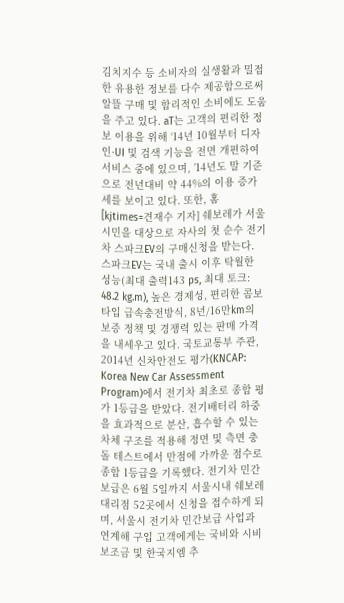김치지수 등 소비자의 실생활과 밀접한 유용한 정보를 다수 제공함으로써 알뜰 구매 및 합리적인 소비에도 도움을 주고 있다. aT는 고객의 편리한 정보 이용을 위해 ‘14년 10월부터 디자인·UI 및 검색 기능을 전면 개편하여 서비스 중에 있으며, ’14년도 말 기준으로 전년대비 약 44%의 이용 증가세를 보이고 있다. 또한, 홈
[kjtimes=견재수 기자] 쉐보레가 서울 시민을 대상으로 자사의 첫 순수 전기차 스파크EV의 구매신청을 받는다. 스파크EV는 국내 출시 이후 탁월한 성능(최대 출력143 ps, 최대 토크: 48.2 kg.m), 높은 경제성, 편리한 콤보 타입 급속충전방식, 8년/16만km의 보증 정책 및 경쟁력 있는 판매 가격을 내세우고 있다. 국토교통부 주관, 2014년 신차안전도 평가(KNCAP: Korea New Car Assessment Program)에서 전기차 최초로 종합 평가 1등급을 받았다. 전기배터리 하중을 효과적으로 분산, 흡수할 수 있는 차체 구조를 적용해 정면 및 측면 충돌 테스트에서 만점에 가까운 점수로 종합 1등급을 기록했다. 전기차 민간보급은 6월 5일까지 서울시내 쉐보레 대리점 52곳에서 신청을 접수하게 되며, 서울시 전기차 민간보급 사업과 연계해 구입 고객에게는 국비와 시비 보조금 및 한국지엠 추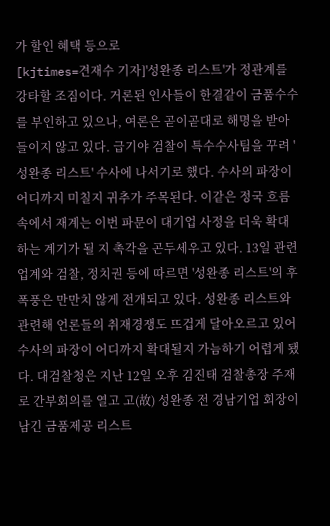가 할인 혜택 등으로
[kjtimes=견재수 기자]'성완종 리스트'가 정관계를 강타할 조짐이다. 거론된 인사들이 한결같이 금품수수를 부인하고 있으나, 여론은 곧이곧대로 해명을 받아들이지 않고 있다. 급기야 검찰이 특수수사팀을 꾸려 '성완종 리스트' 수사에 나서기로 했다. 수사의 파장이 어디까지 미칠지 귀추가 주목된다. 이같은 정국 흐름 속에서 재계는 이번 파문이 대기업 사정을 더욱 확대하는 계기가 될 지 촉각을 곤두세우고 있다. 13일 관련업계와 검찰, 정치권 등에 따르면 '성완종 리스트'의 후폭풍은 만만치 않게 전개되고 있다. 성완종 리스트와 관련해 언론들의 취재경쟁도 뜨겁게 달아오르고 있어 수사의 파장이 어디까지 확대될지 가늠하기 어렵게 됐다. 대검찰청은 지난 12일 오후 김진태 검찰총장 주재로 간부회의를 열고 고(故) 성완종 전 경남기업 회장이 남긴 금품제공 리스트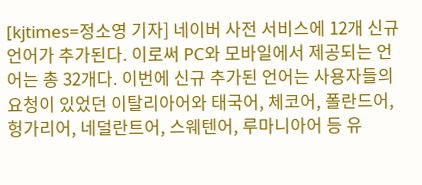[kjtimes=정소영 기자] 네이버 사전 서비스에 12개 신규 언어가 추가된다. 이로써 PC와 모바일에서 제공되는 언어는 총 32개다. 이번에 신규 추가된 언어는 사용자들의 요청이 있었던 이탈리아어와 태국어, 체코어, 폴란드어, 헝가리어, 네덜란트어, 스웨텐어, 루마니아어 등 유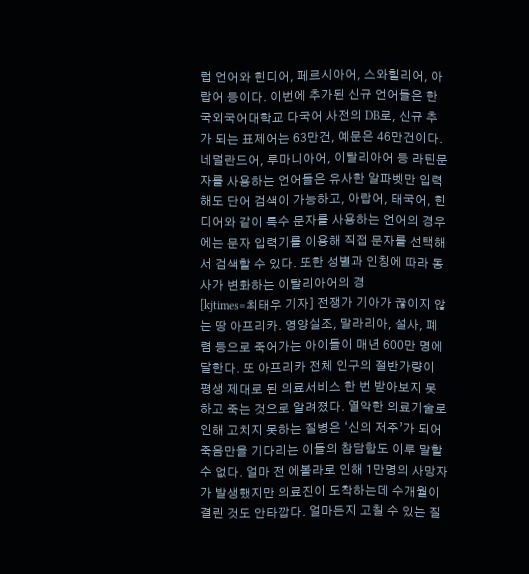럽 언어와 힌디어, 페르시아어, 스와힐리어, 아랍어 등이다. 이번에 추가된 신규 언어들은 한국외국어대학교 다국어 사전의 DB로, 신규 추가 되는 표제어는 63만건, 예문은 46만건이다.네덜란드어, 루마니아어, 이탈리아어 등 라틴문자를 사용하는 언어들은 유사한 알파벳만 입력해도 단어 검색이 가능하고, 아랍어, 태국어, 힌디어와 같이 특수 문자를 사용하는 언어의 경우에는 문자 입력기를 이용해 직접 문자를 선택해서 검색할 수 있다. 또한 성별과 인칭에 따라 동사가 변화하는 이탈리아어의 경
[kjtimes=최태우 기자] 전쟁가 기아가 끊이지 않는 땅 아프리카. 영양실조, 말라리아, 설사, 폐렴 등으로 죽어가는 아이들이 매년 600만 명에 달한다. 또 아프리카 전체 인구의 절반가량이 평생 제대로 된 의료서비스 한 번 받아보지 못하고 죽는 것으로 알려졌다. 열악한 의료기술로 인해 고치지 못하는 질병은 ‘신의 저주’가 되어 죽음만을 기다리는 이들의 참담함도 이루 말할 수 없다. 얼마 전 에볼라로 인해 1만명의 사망자가 발생했지만 의료진이 도착하는데 수개월이 결린 것도 안타깝다. 얼마든지 고칠 수 있는 질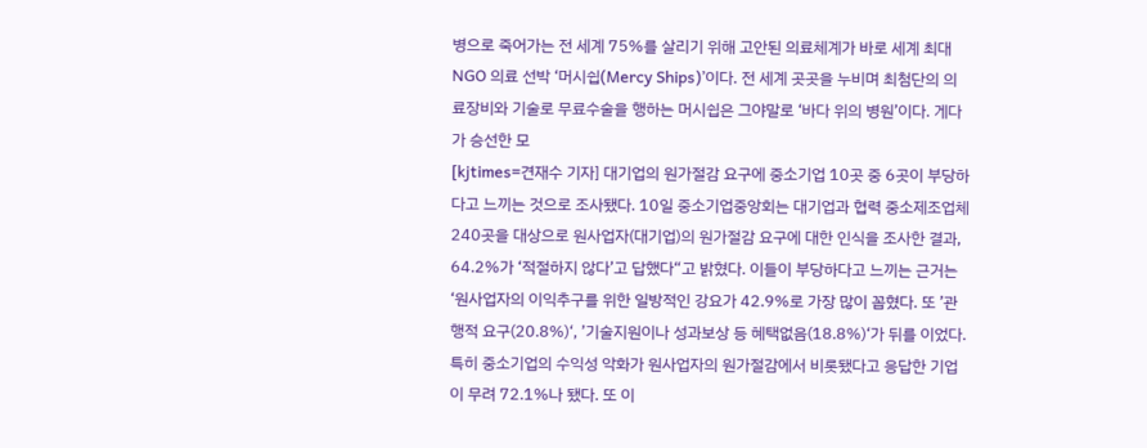병으로 죽어가는 전 세계 75%를 살리기 위해 고안된 의료체계가 바로 세계 최대 NGO 의료 선박 ‘머시쉽(Mercy Ships)’이다. 전 세계 곳곳을 누비며 최첨단의 의료장비와 기술로 무료수술을 행하는 머시쉽은 그야말로 ‘바다 위의 병원’이다. 게다가 승선한 모
[kjtimes=견재수 기자] 대기업의 원가절감 요구에 중소기업 10곳 중 6곳이 부당하다고 느끼는 것으로 조사됐다. 10일 중소기업중앙회는 대기업과 협력 중소제조업체 240곳을 대상으로 원사업자(대기업)의 원가절감 요구에 대한 인식을 조사한 결과, 64.2%가 ‘적절하지 않다’고 답했다“고 밝혔다. 이들이 부당하다고 느끼는 근거는 ‘원사업자의 이익추구를 위한 일방적인 강요가 42.9%로 가장 많이 꼽혔다. 또 ’관행적 요구(20.8%)‘, ’기술지원이나 성과보상 등 혜택없음(18.8%)‘가 뒤를 이었다. 특히 중소기업의 수익성 악화가 원사업자의 원가절감에서 비롯됐다고 응답한 기업이 무려 72.1%나 됐다. 또 이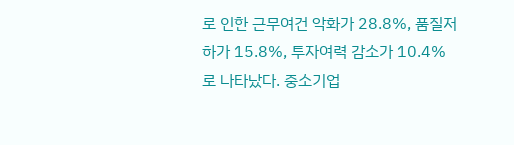로 인한 근무여건 악화가 28.8%, 품질저하가 15.8%, 투자여력 감소가 10.4%로 나타났다. 중소기업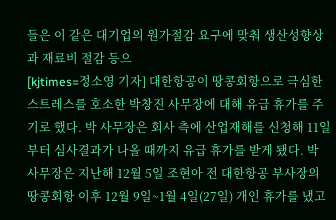들은 이 같은 대기업의 원가절감 요구에 맞춰 생산성향상과 재료비 절감 등으
[kjtimes=정소영 기자] 대한항공이 땅콩회항으로 극심한 스트레스를 호소한 박창진 사무장에 대해 유급 휴가를 주기로 했다. 박 사무장은 회사 측에 산업재해를 신청해 11일부터 심사결과가 나올 때까지 유급 휴가를 받게 됐다. 박 사무장은 지난해 12월 5일 조현아 전 대한항공 부사장의 땅콩회항 이후 12월 9일~1월 4일(27일) 개인 휴가를 냈고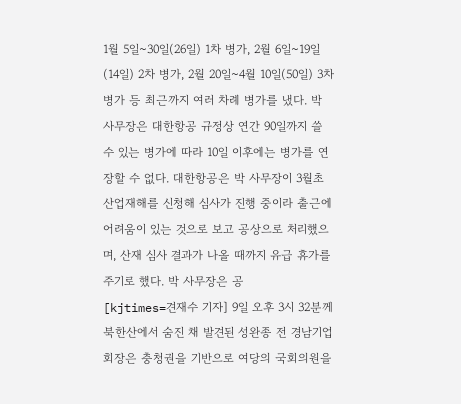1월 5일~30일(26일) 1차 병가, 2월 6일~19일(14일) 2차 병가, 2월 20일~4월 10일(50일) 3차 병가 등 최근까지 여러 차례 병가를 냈다. 박 사무장은 대한항공 규정상 연간 90일까지 쓸 수 있는 병가에 따라 10일 이후에는 병가를 연장할 수 없다. 대한항공은 박 사무장이 3월초 산업재해를 신청해 심사가 진행 중이라 출근에 어려움이 있는 것으로 보고 공상으로 처리했으며, 산재 심사 결과가 나올 때까지 유급 휴가를 주기로 했다. 박 사무장은 공
[kjtimes=견재수 기자] 9일 오후 3시 32분께 북한산에서 숨진 채 발견된 성완종 전 경남기업 회장은 충청권을 기반으로 여당의 국회의원을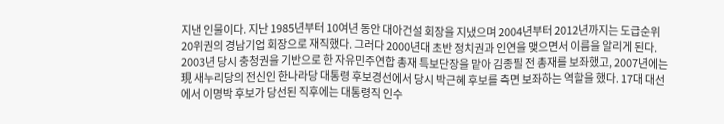지낸 인물이다. 지난 1985년부터 10여년 동안 대아건설 회장을 지냈으며 2004년부터 2012년까지는 도급순위 20위권의 경남기업 회장으로 재직했다. 그러다 2000년대 초반 정치권과 인연을 맺으면서 이름을 알리게 된다. 2003년 당시 충청권을 기반으로 한 자유민주연합 총재 특보단장을 맡아 김종필 전 총재를 보좌했고, 2007년에는 現 새누리당의 전신인 한나라당 대통령 후보경선에서 당시 박근혜 후보를 측면 보좌하는 역할을 했다. 17대 대선에서 이명박 후보가 당선된 직후에는 대통령직 인수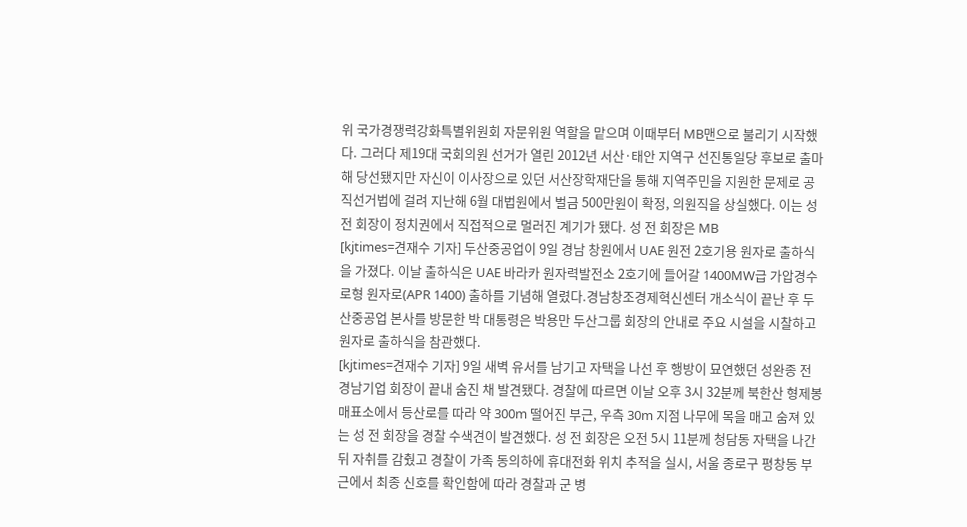위 국가경쟁력강화특별위원회 자문위원 역할을 맡으며 이때부터 MB맨으로 불리기 시작했다. 그러다 제19대 국회의원 선거가 열린 2012년 서산·태안 지역구 선진통일당 후보로 출마해 당선됐지만 자신이 이사장으로 있던 서산장학재단을 통해 지역주민을 지원한 문제로 공직선거법에 걸려 지난해 6월 대법원에서 벌금 500만원이 확정, 의원직을 상실했다. 이는 성 전 회장이 정치권에서 직접적으로 멀러진 계기가 됐다. 성 전 회장은 MB
[kjtimes=견재수 기자] 두산중공업이 9일 경남 창원에서 UAE 원전 2호기용 원자로 출하식을 가졌다. 이날 출하식은 UAE 바라카 원자력발전소 2호기에 들어갈 1400MW급 가압경수로형 원자로(APR 1400) 출하를 기념해 열렸다.경남창조경제혁신센터 개소식이 끝난 후 두산중공업 본사를 방문한 박 대통령은 박용만 두산그룹 회장의 안내로 주요 시설을 시찰하고 원자로 출하식을 참관했다.
[kjtimes=견재수 기자] 9일 새벽 유서를 남기고 자택을 나선 후 행방이 묘연했던 성완종 전 경남기업 회장이 끝내 숨진 채 발견됐다. 경찰에 따르면 이날 오후 3시 32분께 북한산 형제봉 매표소에서 등산로를 따라 약 300m 떨어진 부근, 우측 30m 지점 나무에 목을 매고 숨져 있는 성 전 회장을 경찰 수색견이 발견했다. 성 전 회장은 오전 5시 11분께 청담동 자택을 나간 뒤 자취를 감췄고 경찰이 가족 동의하에 휴대전화 위치 추적을 실시, 서울 종로구 평창동 부근에서 최종 신호를 확인함에 따라 경찰과 군 병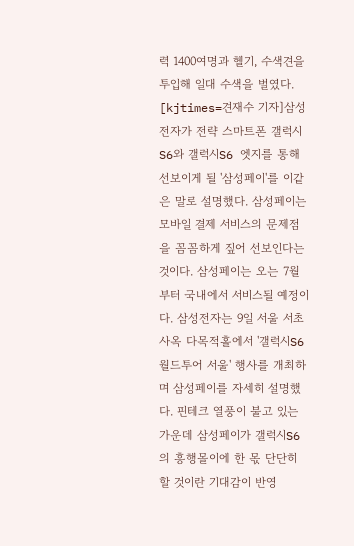력 1400여명과 헬기, 수색견을 투입해 일대 수색을 벌였다.
[kjtimes=견재수 기자]삼성전자가 전략 스마트폰 갤럭시S6와 갤럭시S6 엣지를 통해 선보이게 될 '삼성페이'를 이같은 말로 설명했다. 삼성페이는 모바일 결제 서비스의 문제점을 꼼꼼하게 짚어 선보인다는 것이다. 삼성페이는 오는 7월부터 국내에서 서비스될 예정이다. 삼성전자는 9일 서울 서초사옥 다목적홀에서 '갤럭시S6 월드투어 서울' 행사를 개최하며 삼성페이를 자세히 설명했다. 핀테크 열풍이 불고 있는 가운데 삼성페이가 갤럭시S6의 흥행몰이에 한 몫 단단히 할 것이란 기대감이 반영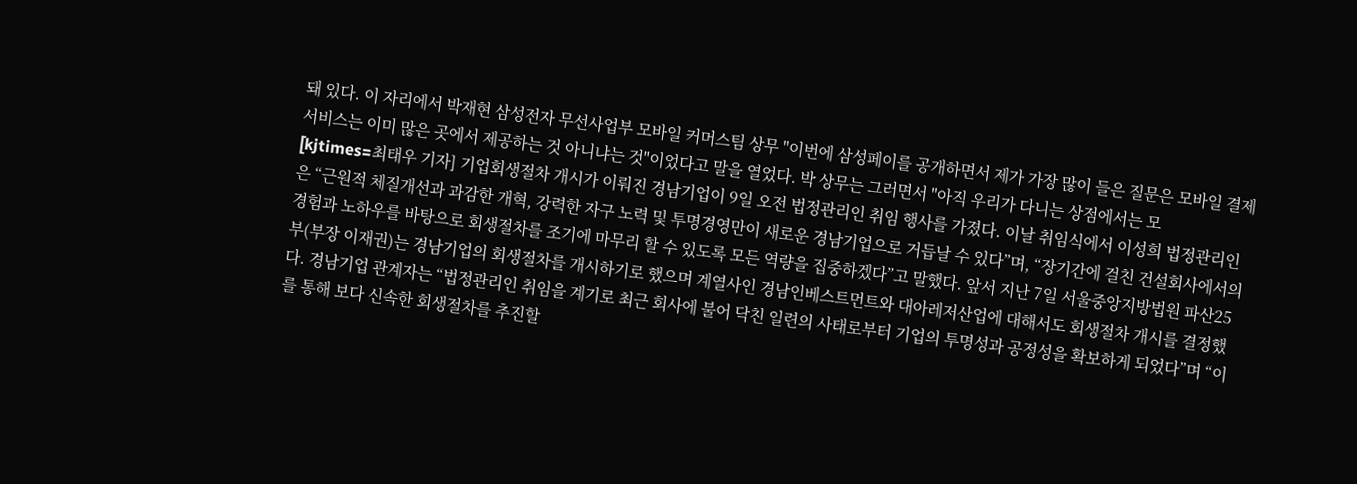돼 있다. 이 자리에서 박재현 삼성전자 무선사업부 모바일 커머스팀 상무 "이번에 삼성페이를 공개하면서 제가 가장 많이 들은 질문은 모바일 결제 서비스는 이미 많은 곳에서 제공하는 것 아니냐는 것"이었다고 말을 열었다. 박 상무는 그러면서 "아직 우리가 다니는 상점에서는 모
[kjtimes=최태우 기자] 기업회생절차 개시가 이뤄진 경남기업이 9일 오전 법정관리인 취임 행사를 가졌다. 이날 취임식에서 이성희 법정관리인은 “근원적 체질개선과 과감한 개혁, 강력한 자구 노력 및 투명경영만이 새로운 경남기업으로 거듭날 수 있다”며, “장기간에 걸친 건설회사에서의 경험과 노하우를 바탕으로 회생절차를 조기에 마무리 할 수 있도록 모든 역량을 집중하겠다”고 말했다. 앞서 지난 7일 서울중앙지방법원 파산25부(부장 이재권)는 경남기업의 회생절차를 개시하기로 했으며 계열사인 경남인베스트먼트와 대아레저산업에 대해서도 회생절차 개시를 결정했다. 경남기업 관계자는 “법정관리인 취임을 계기로 최근 회사에 불어 닥친 일련의 사태로부터 기업의 투명성과 공정성을 확보하게 되었다”며 “이를 통해 보다 신속한 회생절차를 추진할